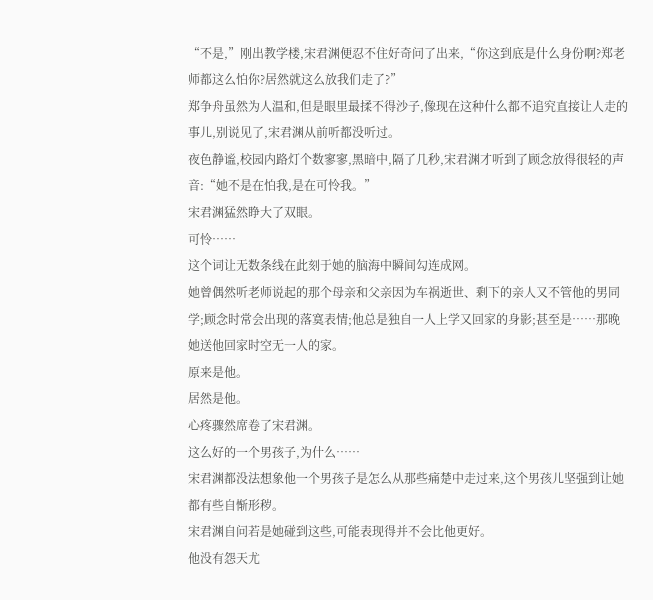“不是,”刚出教学楼,宋君渊便忍不住好奇问了出来,“你这到底是什么身份啊?郑老师都这么怕你?居然就这么放我们走了?”
郑争舟虽然为人温和,但是眼里最揉不得沙子,像现在这种什么都不追究直接让人走的事儿,别说见了,宋君渊从前听都没听过。
夜色静谧,校园内路灯个数寥寥,黑暗中,隔了几秒,宋君渊才听到了顾念放得很轻的声音:“她不是在怕我,是在可怜我。”
宋君渊猛然睁大了双眼。
可怜……
这个词让无数条线在此刻于她的脑海中瞬间勾连成网。
她曾偶然听老师说起的那个母亲和父亲因为车祸逝世、剩下的亲人又不管他的男同学;顾念时常会出现的落寞表情;他总是独自一人上学又回家的身影;甚至是……那晚她送他回家时空无一人的家。
原来是他。
居然是他。
心疼骤然席卷了宋君渊。
这么好的一个男孩子,为什么……
宋君渊都没法想象他一个男孩子是怎么从那些痛楚中走过来,这个男孩儿坚强到让她都有些自惭形秽。
宋君渊自问若是她碰到这些,可能表现得并不会比他更好。
他没有怨天尤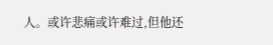人。或许悲痛或许难过,但他还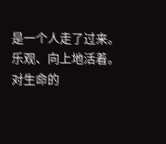是一个人走了过来。
乐观、向上地活着。
对生命的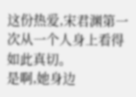这份热爱,宋君渊第一次从一个人身上看得如此真切。
是啊,她身边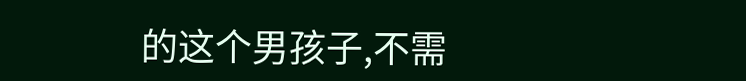的这个男孩子,不需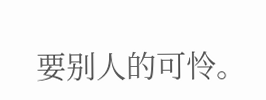要别人的可怜。